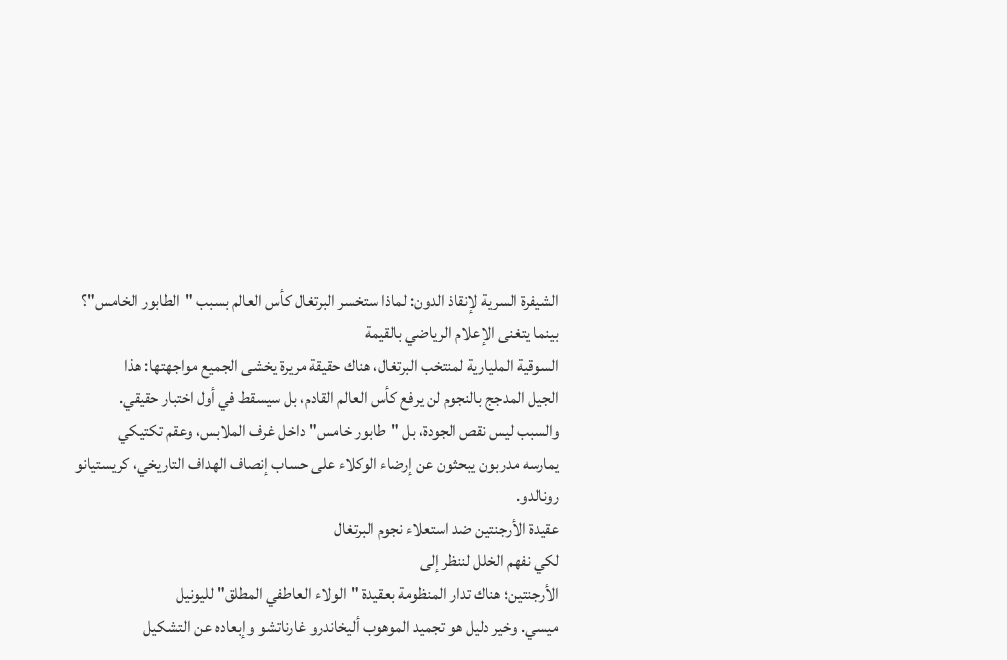الشيفرة السرية لإنقاذ الدون: لماذا ستخسر البرتغال كأس العالم بسبب "الطابور الخامس"؟
بينما يتغنى الإعلام الرياضي بالقيمة
السوقية المليارية لمنتخب البرتغال، هناك حقيقة مريرة يخشى الجميع مواجهتها: هذا
الجيل المدجج بالنجوم لن يرفع كأس العالم القادم، بل سيسقط في أول اختبار حقيقي.
والسبب ليس نقص الجودة، بل "طابور خامس" داخل غرف الملابس، وعقم تكتيكي
يمارسه مدربون يبحثون عن إرضاء الوكلاء على حساب إنصاف الهداف التاريخي، كريستيانو
رونالدو.
عقيدة الأرجنتين ضد استعلاء نجوم البرتغال
لكي نفهم الخلل لننظر إلى
الأرجنتين؛ هناك تدار المنظومة بعقيدة "الولاء العاطفي المطلق" لليونيل
ميسي. وخير دليل هو تجميد الموهوب أليخاندرو غارناتشو وإبعاده عن التشكيل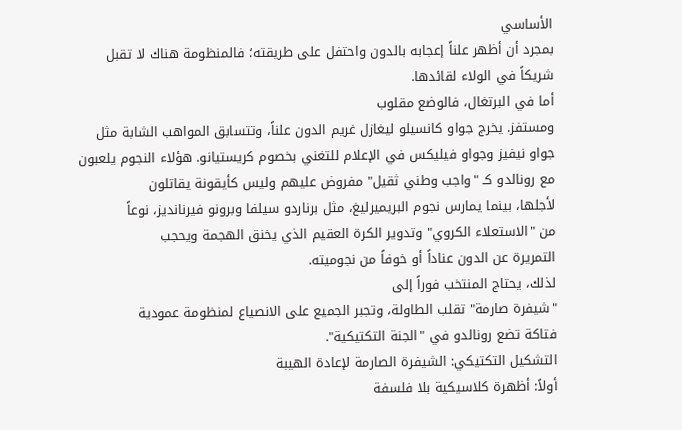الأساسي
بمجرد أن أظهر علناً إعجابه بالدون واحتفل على طريقته؛ فالمنظومة هناك لا تقبل
شريكاً في الولاء لقائدها.
أما في البرتغال، فالوضع مقلوب
ومستفز. يخرج جواو كانسيلو ليغازل غريم الدون علناً، وتتسابق المواهب الشابة مثل
جواو نيفيز وجواو فيليكس في الإعلام للتغني بخصوم كريستيانو. هؤلاء النجوم يلعبون
مع رونالدو كـ "واجب وطني ثقيل" مفروض عليهم وليس كأيقونة يقاتلون
لأجلها، بينما يمارس نجوم البريميرليغ، مثل برناردو سيلفا وبرونو فيرنانديز، نوعاً
من "الاستعلاء الكروي" وتدوير الكرة العقيم الذي يخنق الهجمة ويحجب
التمريرة عن الدون عناداً أو خوفاً من نجوميته.
لذلك، يحتاج المنتخب فوراً إلى
"شيفرة صارمة" تقلب الطاولة، وتجبر الجميع على الانصياع لمنظومة عمودية
فتاكة تضع رونالدو في "الجنة التكتيكية".
التشكيل التكتيكي: الشيفرة الصارمة لإعادة الهيبة
أولاً: أظهرة كلاسيكية بلا فلسفة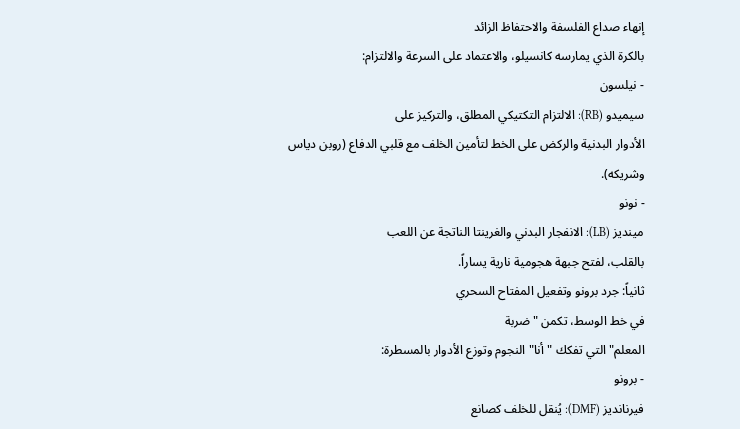إنهاء صداع الفلسفة والاحتفاظ الزائد
بالكرة الذي يمارسه كانسيلو، والاعتماد على السرعة والالتزام:
- نيلسون
سيميدو (RB): الالتزام التكتيكي المطلق، والتركيز على
الأدوار البدنية والركض على الخط لتأمين الخلف مع قلبي الدفاع (روبن دياس
وشريكه).
- نونو
مينديز (LB): الانفجار البدني والغرينتا الناتجة عن اللعب
بالقلب، لفتح جبهة هجومية نارية يساراً.
ثانياً: جرد برونو وتفعيل المفتاح السحري
في خط الوسط، تكمن "ضربة
المعلم" التي تفكك "أنا" النجوم وتوزع الأدوار بالمسطرة:
- برونو
فيرنانديز (DMF): يُنقل للخلف كصانع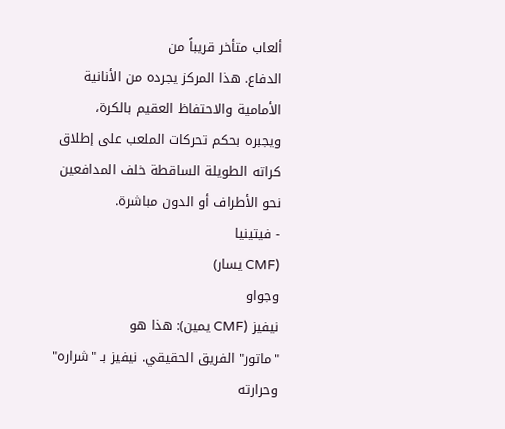ألعاب متأخر قريباً من
الدفاع. هذا المركز يجرده من الأنانية الأمامية والاحتفاظ العقيم بالكرة،
ويجبره بحكم تحركات الملعب على إطلاق كراته الطويلة الساقطة خلف المدافعين
نحو الأطراف أو الدون مباشرة.
- فيتينيا
(CMF يسار)
وجواو
نيفيز (CMF يمين): هذا هو
"ماتور" الفريق الحقيقي. نيفيز بـ "شراره" وحرارته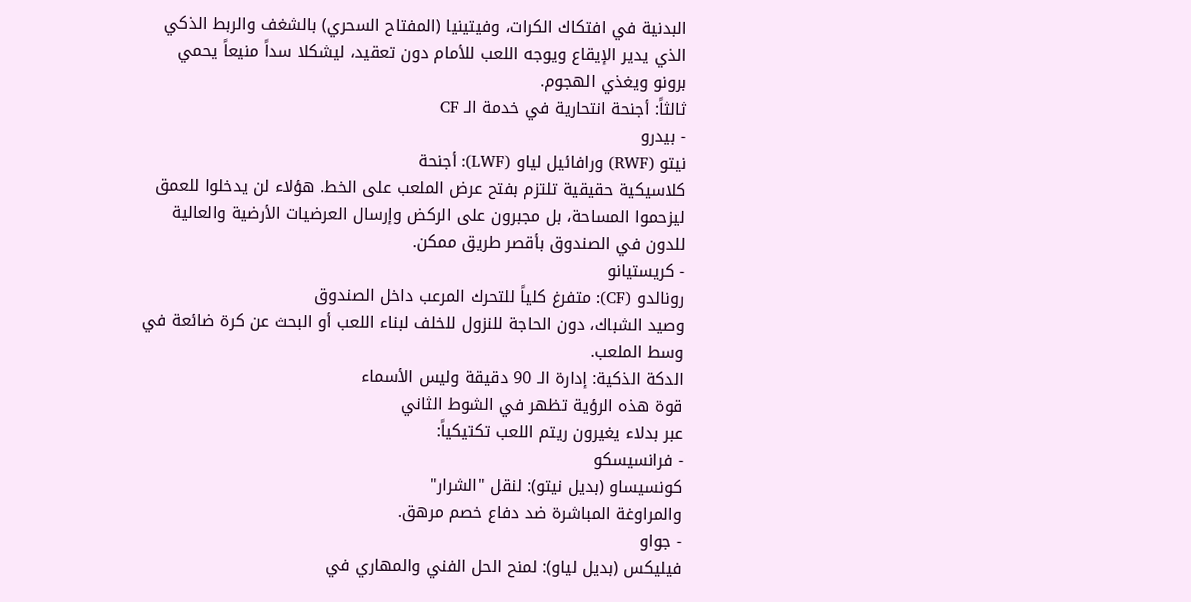البدنية في افتكاك الكرات، وفيتينيا (المفتاح السحري) بالشغف والربط الذكي
الذي يدير الإيقاع ويوجه اللعب للأمام دون تعقيد، ليشكلا سداً منيعاً يحمي
برونو ويغذي الهجوم.
ثالثاً: أجنحة انتحارية في خدمة الـ CF
- بيدرو
نيتو (RWF) ورافائيل لياو (LWF): أجنحة
كلاسيكية حقيقية تلتزم بفتح عرض الملعب على الخط. هؤلاء لن يدخلوا للعمق
ليزحموا المساحة، بل مجبرون على الركض وإرسال العرضيات الأرضية والعالية
للدون في الصندوق بأقصر طريق ممكن.
- كريستيانو
رونالدو (CF): متفرغ كلياً للتحرك المرعب داخل الصندوق
وصيد الشباك، دون الحاجة للنزول للخلف لبناء اللعب أو البحث عن كرة ضائعة في
وسط الملعب.
الدكة الذكية: إدارة الـ 90 دقيقة وليس الأسماء
قوة هذه الرؤية تظهر في الشوط الثاني
عبر بدلاء يغيرون ريتم اللعب تكتيكياً:
- فرانسيسكو
كونسيساو (بديل نيتو): لنقل "الشرار"
والمراوغة المباشرة ضد دفاع خصم مرهق.
- جواو
فيليكس (بديل لياو): لمنح الحل الفني والمهاري في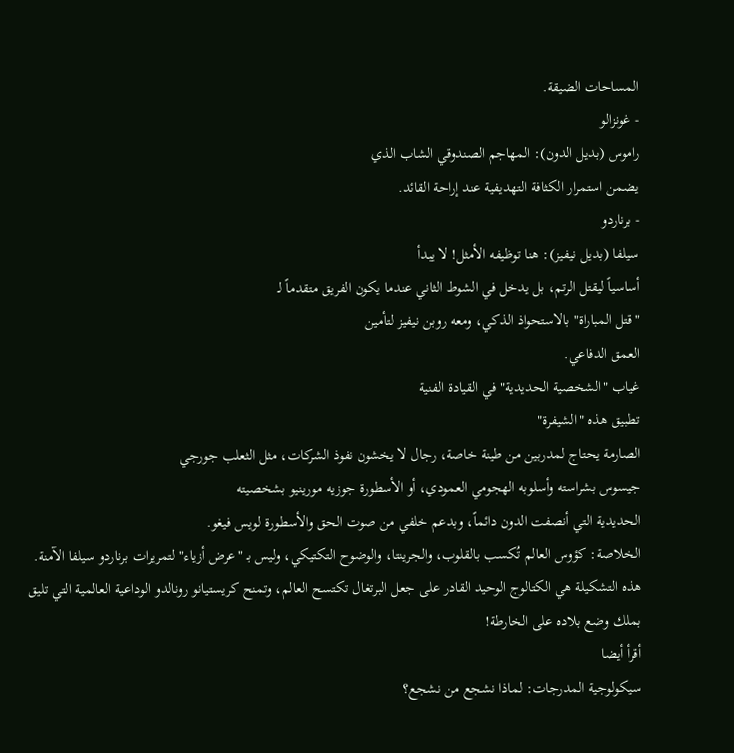المساحات الضيقة.
- غونزالو
راموس (بديل الدون): المهاجم الصندوقي الشاب الذي
يضمن استمرار الكثافة التهديفية عند إراحة القائد.
- برناردو
سيلفا (بديل نيفيز): هنا توظيفه الأمثل! لا يبدأ
أساسياً ليقتل الرتم، بل يدخل في الشوط الثاني عندما يكون الفريق متقدماً لـ
"قتل المباراة" بالاستحواذ الذكي، ومعه روبن نيفيز لتأمين
العمق الدفاعي.
غياب "الشخصية الحديدية" في القيادة الفنية
تطبيق هذه "الشيفرة"
الصارمة يحتاج لمدربين من طينة خاصة، رجال لا يخشون نفوذ الشركات، مثل الثعلب جورجي
جيسوس بشراسته وأسلوبه الهجومي العمودي، أو الأسطورة جوزيه مورينيو بشخصيته
الحديدية التي أنصفت الدون دائماً، وبدعم خلفي من صوت الحق والأسطورة لويس فيغو.
الخلاصة: كؤوس العالم تُكسب بالقلوب، والجرينتا، والوضوح التكتيكي، وليس بـ "عرض أزياء" لتمريرات برناردو سيلفا الآمنة. هذه التشكيلة هي الكتالوج الوحيد القادر على جعل البرتغال تكتسح العالم، وتمنح كريستيانو رونالدو الوداعية العالمية التي تليق بملك وضع بلاده على الخارطة!
أقرأ أيضا
سيكولوجية المدرجات: لماذا نشجع من نشجع؟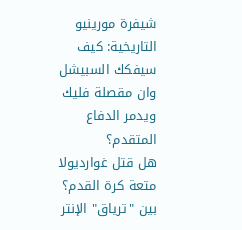شيفرة مورينيو التاريخية: كيف سيفكك السبيشل وان مقصلة فليك ويدمر الدفاع المتقدم؟
هل قتل غوارديولا متعة كرة القدم؟ بين "ترياق" الإنتر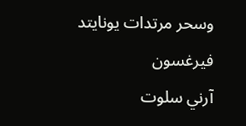وسحر مرتدات يونايتد فيرغسون
آرني سلوت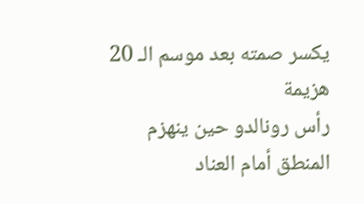يكسر صمته بعد موسم الـ 20 هزيمة
رأس رونالدو حين ينهزم المنطق أمام العناد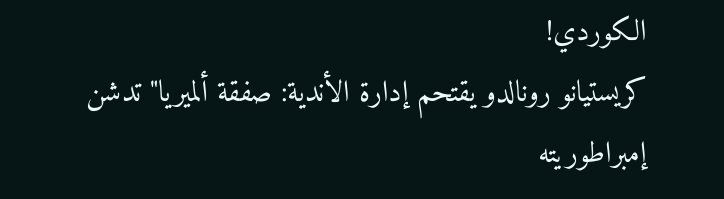الكوردي!
كريستيانو رونالدو يقتحم إدارة الأندية: صفقة ألميريا" تدشن إمبراطوريته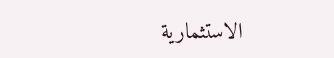الاستثمارية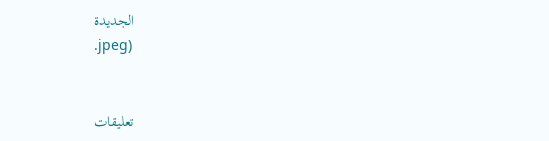الجديدة
.jpeg)


تعليقات